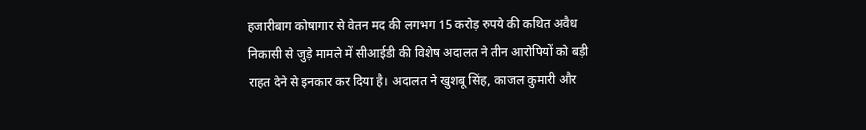हजारीबाग कोषागार से वेतन मद की लगभग 15 करोड़ रुपये की कथित अवैध निकासी से जुड़े मामले में सीआईडी की विशेष अदालत ने तीन आरोपियों को बड़ी राहत देने से इनकार कर दिया है। अदालत ने खुशबू सिंह, काजल कुमारी और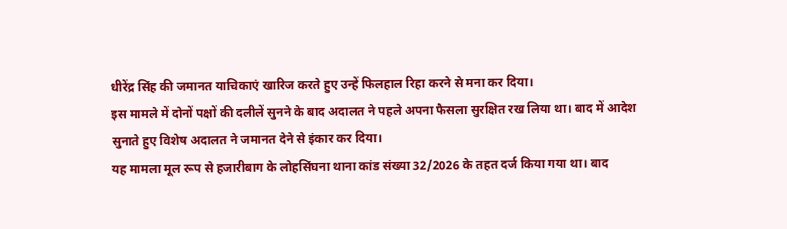धीरेंद्र सिंह की जमानत याचिकाएं खारिज करते हुए उन्हें फिलहाल रिहा करने से मना कर दिया।
इस मामले में दोनों पक्षों की दलीलें सुनने के बाद अदालत ने पहले अपना फैसला सुरक्षित रख लिया था। बाद में आदेश सुनाते हुए विशेष अदालत ने जमानत देने से इंकार कर दिया।
यह मामला मूल रूप से हजारीबाग के लोहसिंघना थाना कांड संख्या 32/2026 के तहत दर्ज किया गया था। बाद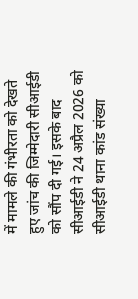में मामले की गंभीरता को देखते हुए जांच की जिम्मेदारी सीआईडी को सौंप दी गई। इसके बाद सीआईडी ने 24 अप्रैल 2026 को सीआईडी थाना कांड संख्या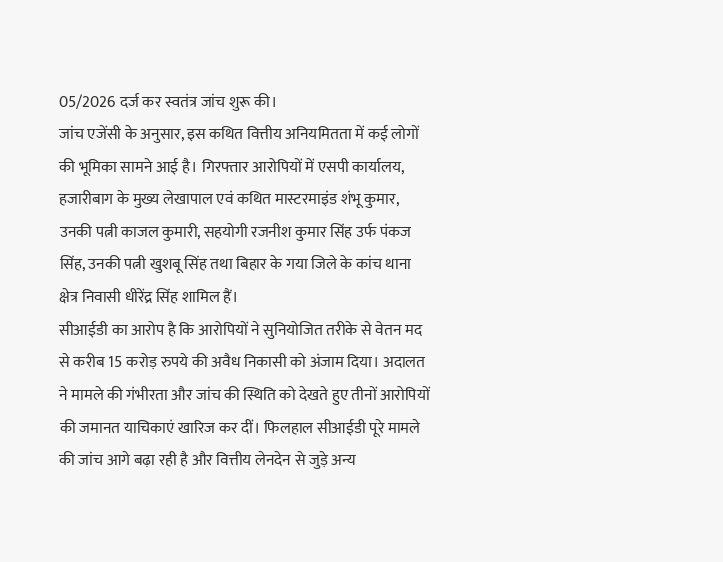05/2026 दर्ज कर स्वतंत्र जांच शुरू की।
जांच एजेंसी के अनुसार, इस कथित वित्तीय अनियमितता में कई लोगों की भूमिका सामने आई है। गिरफ्तार आरोपियों में एसपी कार्यालय, हजारीबाग के मुख्य लेखापाल एवं कथित मास्टरमाइंड शंभू कुमार, उनकी पत्नी काजल कुमारी, सहयोगी रजनीश कुमार सिंह उर्फ पंकज सिंह, उनकी पत्नी खुशबू सिंह तथा बिहार के गया जिले के कांच थाना क्षेत्र निवासी धीरेंद्र सिंह शामिल हैं।
सीआईडी का आरोप है कि आरोपियों ने सुनियोजित तरीके से वेतन मद से करीब 15 करोड़ रुपये की अवैध निकासी को अंजाम दिया। अदालत ने मामले की गंभीरता और जांच की स्थिति को देखते हुए तीनों आरोपियों की जमानत याचिकाएं खारिज कर दीं। फिलहाल सीआईडी पूरे मामले की जांच आगे बढ़ा रही है और वित्तीय लेनदेन से जुड़े अन्य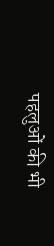पहलुओं की भी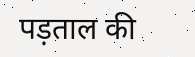पड़ताल की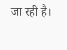जा रही है।